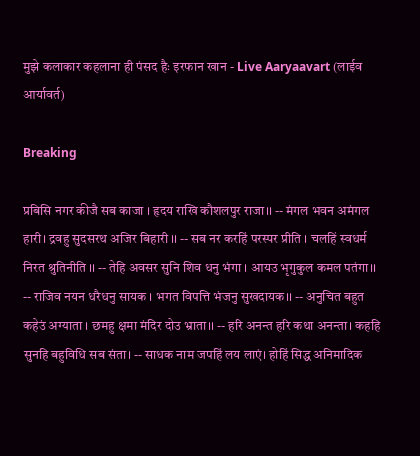मुझे कलाकार कहलाना ही पंसद हैः इरफान खान - Live Aaryaavart (लाईव आर्यावर्त)

Breaking

प्रबिसि नगर कीजै सब काजा । हृदय राखि कौशलपुर राजा।। -- मंगल भवन अमंगल हारी। द्रवहु सुदसरथ अजिर बिहारी ।। -- सब नर करहिं परस्पर प्रीति । चलहिं स्वधर्म निरत श्रुतिनीति ।। -- तेहि अवसर सुनि शिव धनु भंगा । आयउ भृगुकुल कमल पतंगा।। -- राजिव नयन धरैधनु सायक । भगत विपत्ति भंजनु सुखदायक।। -- अनुचित बहुत कहेउं अग्याता । छमहु क्षमा मंदिर दोउ भ्राता।। -- हरि अनन्त हरि कथा अनन्ता। कहहि सुनहि बहुविधि सब संता। -- साधक नाम जपहिं लय लाएं। होहिं सिद्ध अनिमादिक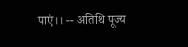पाएं।। -- अतिथि पूज्य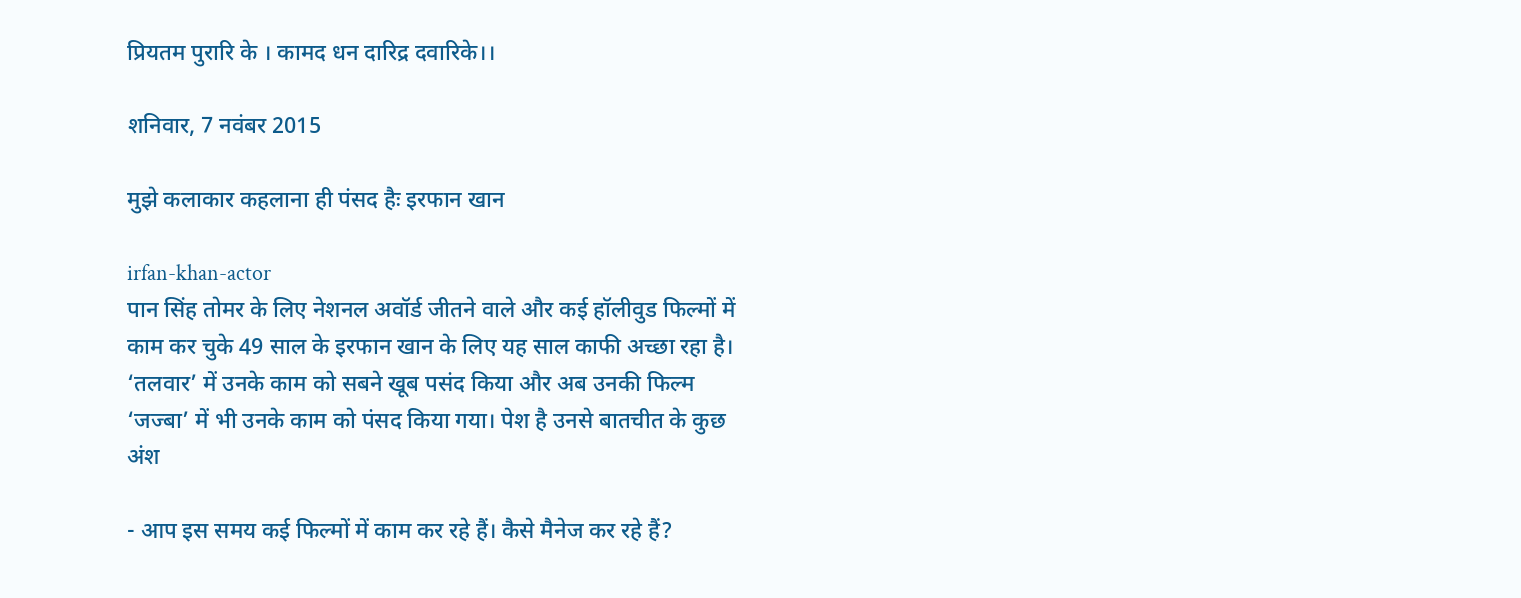प्रियतम पुरारि के । कामद धन दारिद्र दवारिके।।

शनिवार, 7 नवंबर 2015

मुझे कलाकार कहलाना ही पंसद हैः इरफान खान

irfan-khan-actor
पान सिंह तोमर के लिए नेशनल अवॉर्ड जीतने वाले और कई हॉलीवुड फिल्मों में काम कर चुके 49 साल के इरफान खान के लिए यह साल काफी अच्छा रहा है। ‘तलवार’ में उनके काम को सबने खूब पसंद किया और अब उनकी फिल्म ‘जज्बा’ में भी उनके काम को पंसद किया गया। पेश है उनसे बातचीत के कुछ अंश

- आप इस समय कई फिल्मों में काम कर रहे हैं। कैसे मैनेज कर रहे हैं?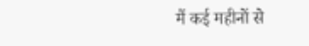मैं कई महीनों से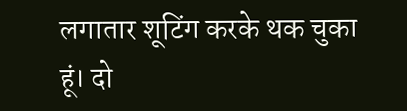लगातार शूटिंग करके थक चुका हूं। दो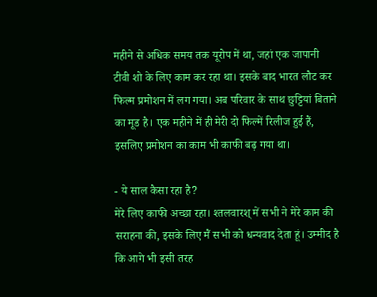महीने से अधिक समय तक यूरोप में था, जहां एक जापानी टीवी शो के लिए काम कर रहा था। इसके बाद भारत लौट कर फिल्म प्रमोशन में लग गया। अब परिवार के साथ छुट्टियां बिताने का मूड है। एक महीने में ही मेरी दो फिल्में रिलीज हुई हैं, इसलिए प्रमोशन का काम भी काफी बढ़ गया था।

- ये साल कैसा रहा है?
मेरे लिए काफी अच्छा रहा। श्तलवारश् में सभी ने मेरे काम की सराहना की, इसके लिए मैं सभी को धन्यवाद देता हूं। उम्मीद है कि आगे भी इसी तरह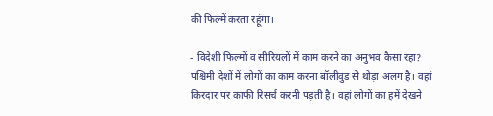की फिल्में करता रहूंगा।

- विदेशी फिल्मों व सीरियलों में काम करने का अनुभव कैसा रहा?
पश्चिमी देशों में लोगों का काम करना बॉलीवुड से थोड़ा अलग है। वहां किरदार पर काफी रिसर्च करनी पड़ती है। वहां लोगों का हमें देखने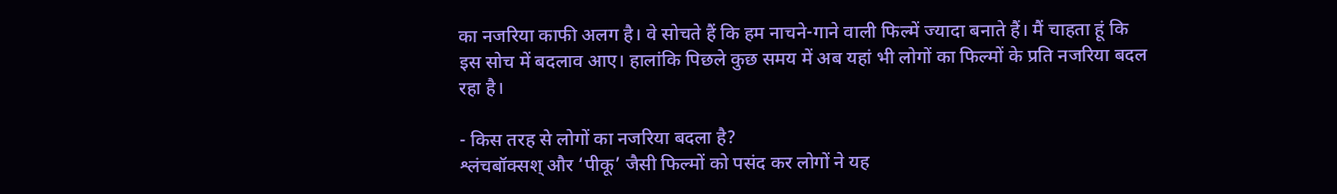का नजरिया काफी अलग है। वे सोचते हैं कि हम नाचने-गाने वाली फिल्में ज्यादा बनाते हैं। मैं चाहता हूं कि इस सोच में बदलाव आए। हालांकि पिछले कुछ समय में अब यहां भी लोगों का फिल्मों के प्रति नजरिया बदल रहा है।

- किस तरह से लोगों का नजरिया बदला है?
श्लंचबॉक्सश् और ‘पीकू’ जैसी फिल्मों को पसंद कर लोगों ने यह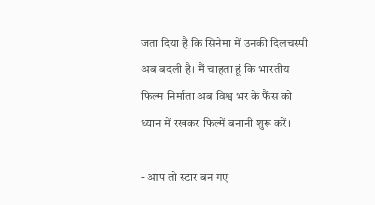जता दिया है कि सिनेमा में उनकी दिलचस्पी अब बदली है। मैं चाहता हूं कि भारतीय फिल्म निर्माता अब विश्व भर के फैंस को ध्यान में रखकर फिल्में बनानी शुरू करें।

- आप तो स्टार बन गए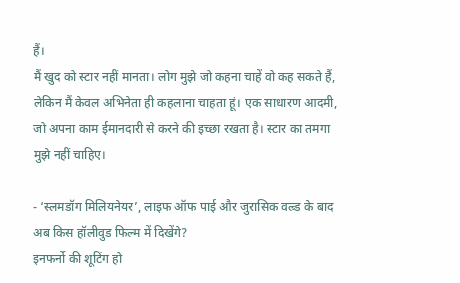हैं।
मैं खुद को स्टार नहीं मानता। लोग मुझे जो कहना चाहें वो कह सकते हैं, लेकिन मैं केवल अभिनेता ही कहलाना चाहता हूं। एक साधारण आदमी, जो अपना काम ईमानदारी से करने की इच्छा रखता है। स्टार का तमगा मुझे नहीं चाहिए।

- ‘स्लमडॉग मिलियनेयर’, लाइफ ऑफ पाई और जुरासिक वल्र्ड के बाद अब किस हॉलीवुड फिल्म में दिखेंगे?
इनफर्नो की शूटिंग हो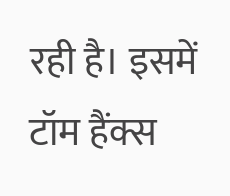रही है। इसमें टॉम हैंक्स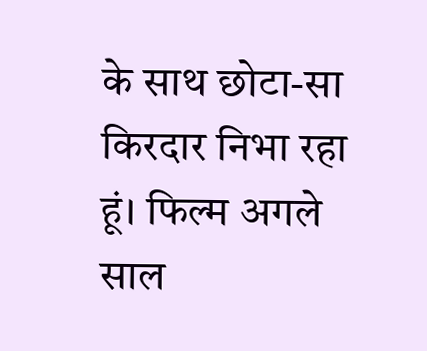के साथ छोटा-सा किरदार निभा रहा हूं। फिल्म अगले साल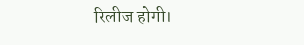रिलीज होगी।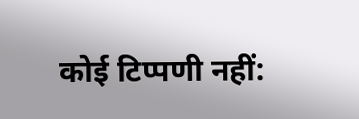कोई टिप्पणी नहीं: